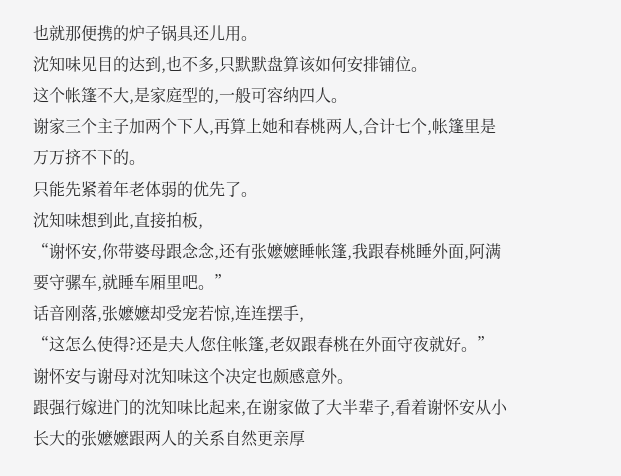也就那便携的炉子锅具还儿用。
沈知味见目的达到,也不多,只默默盘算该如何安排铺位。
这个帐篷不大,是家庭型的,一般可容纳四人。
谢家三个主子加两个下人,再算上她和春桃两人,合计七个,帐篷里是万万挤不下的。
只能先紧着年老体弱的优先了。
沈知味想到此,直接拍板,
“谢怀安,你带婆母跟念念,还有张嬷嬷睡帐篷,我跟春桃睡外面,阿满要守骡车,就睡车厢里吧。”
话音刚落,张嬷嬷却受宠若惊,连连摆手,
“这怎么使得?还是夫人您住帐篷,老奴跟春桃在外面守夜就好。”
谢怀安与谢母对沈知味这个决定也颇感意外。
跟强行嫁进门的沈知味比起来,在谢家做了大半辈子,看着谢怀安从小长大的张嬷嬷跟两人的关系自然更亲厚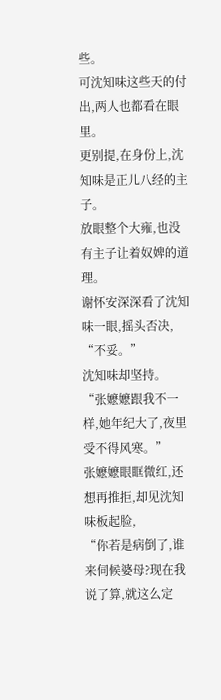些。
可沈知味这些天的付出,两人也都看在眼里。
更别提,在身份上,沈知味是正儿八经的主子。
放眼整个大雍,也没有主子让着奴婢的道理。
谢怀安深深看了沈知味一眼,摇头否决,
“不妥。”
沈知味却坚持。
“张嬷嬷跟我不一样,她年纪大了,夜里受不得风寒。”
张嬷嬷眼眶微红,还想再推拒,却见沈知味板起脸,
“你若是病倒了,谁来伺候婆母?现在我说了算,就这么定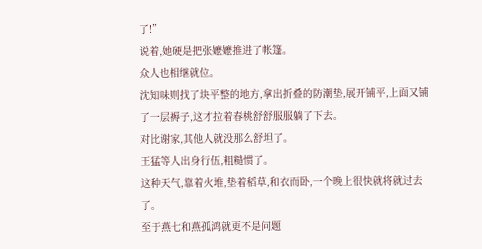了!”
说着,她硬是把张嬷嬷推进了帐篷。
众人也相继就位。
沈知味则找了块平整的地方,拿出折叠的防潮垫,展开铺平,上面又铺了一层褥子,这才拉着春桃舒舒服服躺了下去。
对比谢家,其他人就没那么舒坦了。
王猛等人出身行伍,粗糙惯了。
这种天气,靠着火堆,垫着稻草,和衣而卧,一个晚上很快就将就过去了。
至于燕七和燕孤鸿就更不是问题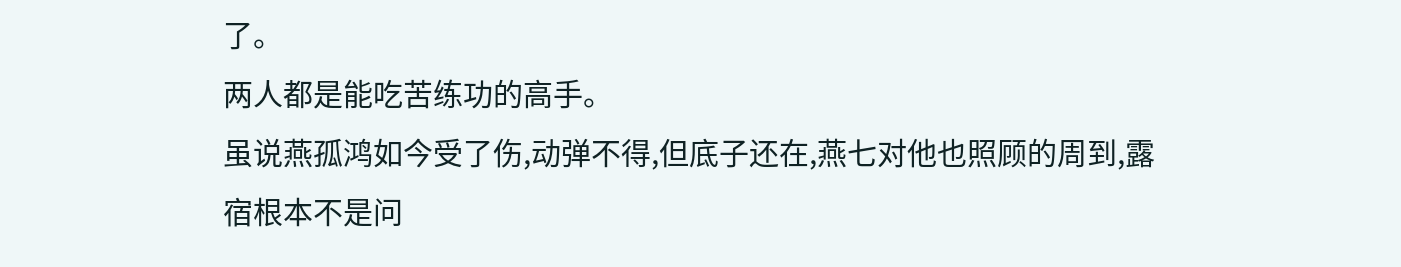了。
两人都是能吃苦练功的高手。
虽说燕孤鸿如今受了伤,动弹不得,但底子还在,燕七对他也照顾的周到,露宿根本不是问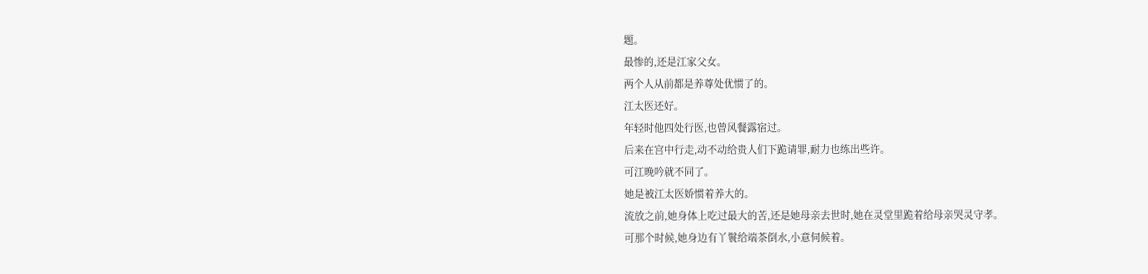题。
最惨的,还是江家父女。
两个人从前都是养尊处优惯了的。
江太医还好。
年轻时他四处行医,也曾风餐露宿过。
后来在宫中行走,动不动给贵人们下跪请罪,耐力也练出些许。
可江晚吟就不同了。
她是被江太医娇惯着养大的。
流放之前,她身体上吃过最大的苦,还是她母亲去世时,她在灵堂里跪着给母亲哭灵守孝。
可那个时候,她身边有丫鬟给端茶倒水,小意伺候着。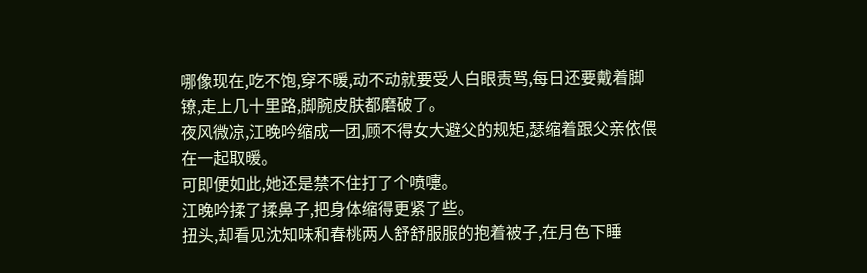哪像现在,吃不饱,穿不暖,动不动就要受人白眼责骂,每日还要戴着脚镣,走上几十里路,脚腕皮肤都磨破了。
夜风微凉,江晚吟缩成一团,顾不得女大避父的规矩,瑟缩着跟父亲依偎在一起取暖。
可即便如此,她还是禁不住打了个喷嚏。
江晚吟揉了揉鼻子,把身体缩得更紧了些。
扭头,却看见沈知味和春桃两人舒舒服服的抱着被子,在月色下睡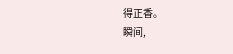得正香。
瞬间,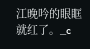江晚吟的眼眶就红了。_c